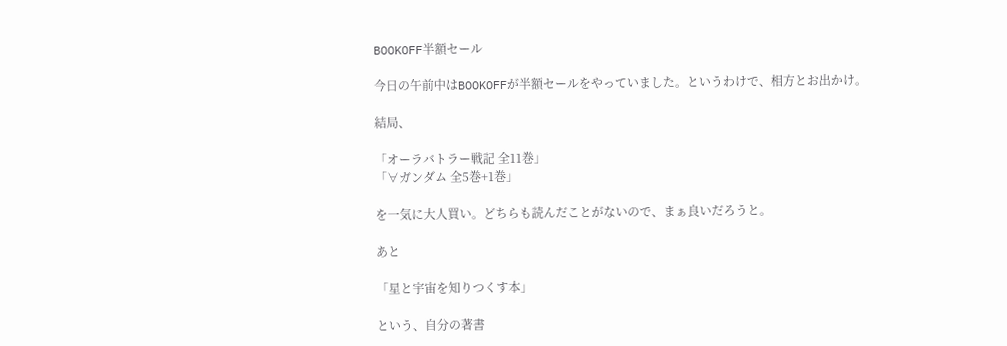BOOKOFF半額セール

今日の午前中はBOOKOFFが半額セールをやっていました。というわけで、相方とお出かけ。

結局、

「オーラバトラー戦記 全11巻」
「∀ガンダム 全5巻+1巻」

を一気に大人買い。どちらも読んだことがないので、まぁ良いだろうと。

あと

「星と宇宙を知りつくす本」

という、自分の著書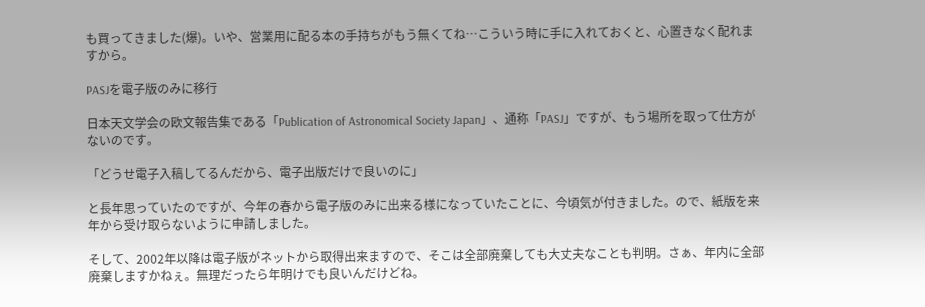も買ってきました(爆)。いや、営業用に配る本の手持ちがもう無くてね…こういう時に手に入れておくと、心置きなく配れますから。

PASJを電子版のみに移行

日本天文学会の欧文報告集である「Publication of Astronomical Society Japan」、通称「PASJ」ですが、もう場所を取って仕方がないのです。

「どうせ電子入稿してるんだから、電子出版だけで良いのに」

と長年思っていたのですが、今年の春から電子版のみに出来る様になっていたことに、今頃気が付きました。ので、紙版を来年から受け取らないように申請しました。

そして、2002年以降は電子版がネットから取得出来ますので、そこは全部廃棄しても大丈夫なことも判明。さぁ、年内に全部廃棄しますかねぇ。無理だったら年明けでも良いんだけどね。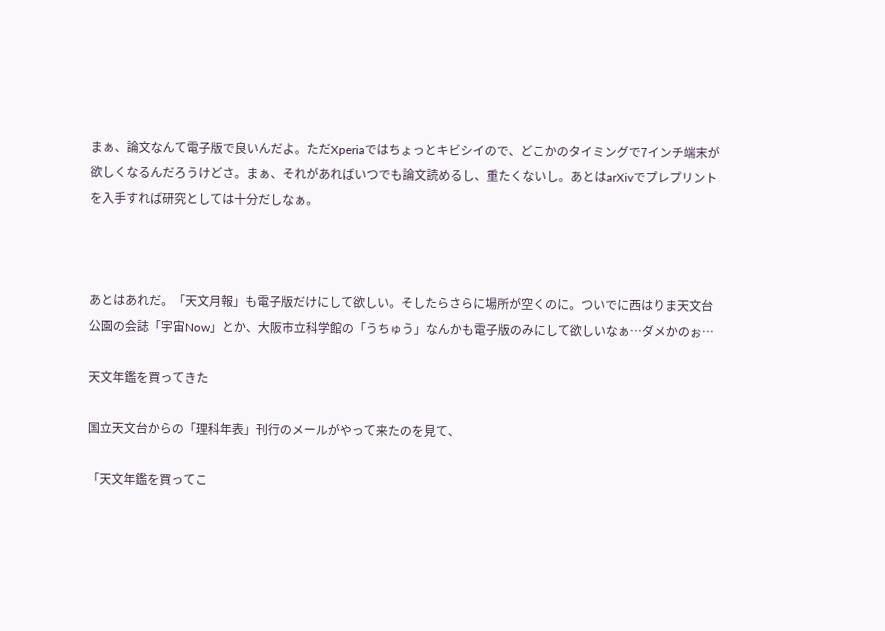まぁ、論文なんて電子版で良いんだよ。ただXperiaではちょっとキビシイので、どこかのタイミングで7インチ端末が欲しくなるんだろうけどさ。まぁ、それがあればいつでも論文読めるし、重たくないし。あとはarXivでプレプリントを入手すれば研究としては十分だしなぁ。



あとはあれだ。「天文月報」も電子版だけにして欲しい。そしたらさらに場所が空くのに。ついでに西はりま天文台公園の会誌「宇宙Now」とか、大阪市立科学館の「うちゅう」なんかも電子版のみにして欲しいなぁ…ダメかのぉ…

天文年鑑を買ってきた

国立天文台からの「理科年表」刊行のメールがやって来たのを見て、

「天文年鑑を買ってこ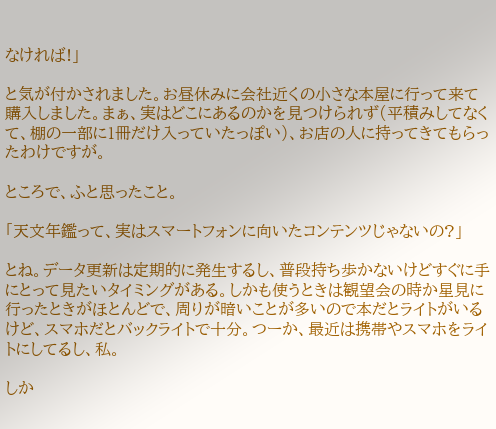なければ!」

と気が付かされました。お昼休みに会社近くの小さな本屋に行って来て購入しました。まぁ、実はどこにあるのかを見つけられず(平積みしてなくて、棚の一部に1冊だけ入っていたっぽい)、お店の人に持ってきてもらったわけですが。

ところで、ふと思ったこと。

「天文年鑑って、実はスマートフォンに向いたコンテンツじゃないの?」

とね。データ更新は定期的に発生するし、普段持ち歩かないけどすぐに手にとって見たいタイミングがある。しかも使うときは観望会の時か星見に行ったときがほとんどで、周りが暗いことが多いので本だとライトがいるけど、スマホだとバックライトで十分。つーか、最近は携帯やスマホをライトにしてるし、私。

しか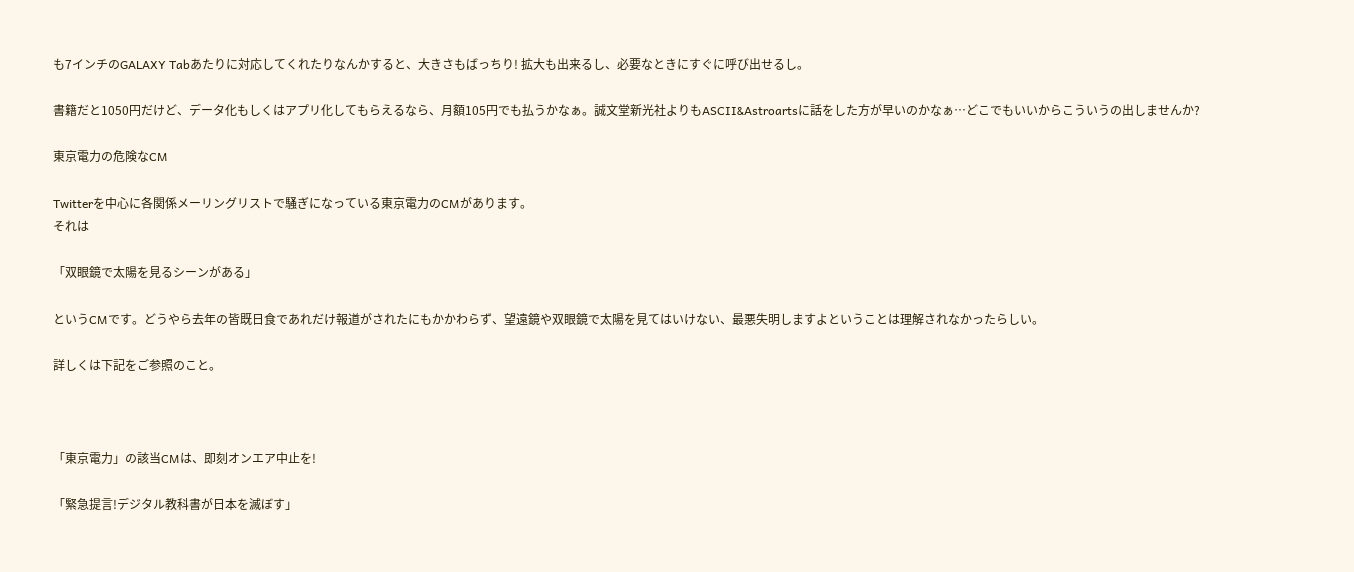も7インチのGALAXY Tabあたりに対応してくれたりなんかすると、大きさもばっちり! 拡大も出来るし、必要なときにすぐに呼び出せるし。

書籍だと1050円だけど、データ化もしくはアプリ化してもらえるなら、月額105円でも払うかなぁ。誠文堂新光社よりもASCII&Astroartsに話をした方が早いのかなぁ…どこでもいいからこういうの出しませんか?

東京電力の危険なCM

Twitterを中心に各関係メーリングリストで騒ぎになっている東京電力のCMがあります。
それは

「双眼鏡で太陽を見るシーンがある」

というCMです。どうやら去年の皆既日食であれだけ報道がされたにもかかわらず、望遠鏡や双眼鏡で太陽を見てはいけない、最悪失明しますよということは理解されなかったらしい。

詳しくは下記をご参照のこと。



「東京電力」の該当CMは、即刻オンエア中止を!

「緊急提言!デジタル教科書が日本を滅ぼす」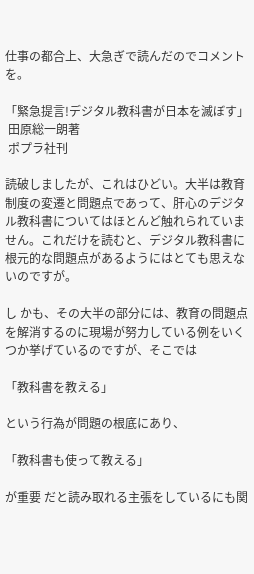仕事の都合上、大急ぎで読んだのでコメントを。

「緊急提言!デジタル教科書が日本を滅ぼす」
 田原総一朗著
 ポプラ社刊

読破しましたが、これはひどい。大半は教育制度の変遷と問題点であって、肝心のデジタル教科書についてはほとんど触れられていません。これだけを読むと、デジタル教科書に根元的な問題点があるようにはとても思えないのですが。

し かも、その大半の部分には、教育の問題点を解消するのに現場が努力している例をいくつか挙げているのですが、そこでは

「教科書を教える」

という行為が問題の根底にあり、

「教科書も使って教える」

が重要 だと読み取れる主張をしているにも関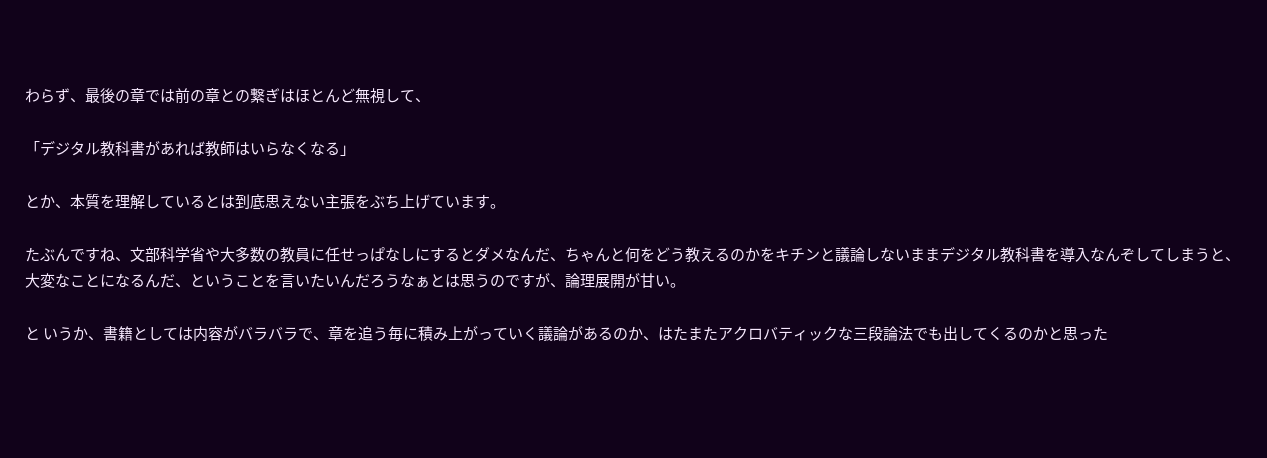わらず、最後の章では前の章との繋ぎはほとんど無視して、

「デジタル教科書があれば教師はいらなくなる」

とか、本質を理解しているとは到底思えない主張をぶち上げています。

たぶんですね、文部科学省や大多数の教員に任せっぱなしにするとダメなんだ、ちゃんと何をどう教えるのかをキチンと議論しないままデジタル教科書を導入なんぞしてしまうと、大変なことになるんだ、ということを言いたいんだろうなぁとは思うのですが、論理展開が甘い。

と いうか、書籍としては内容がバラバラで、章を追う毎に積み上がっていく議論があるのか、はたまたアクロバティックな三段論法でも出してくるのかと思った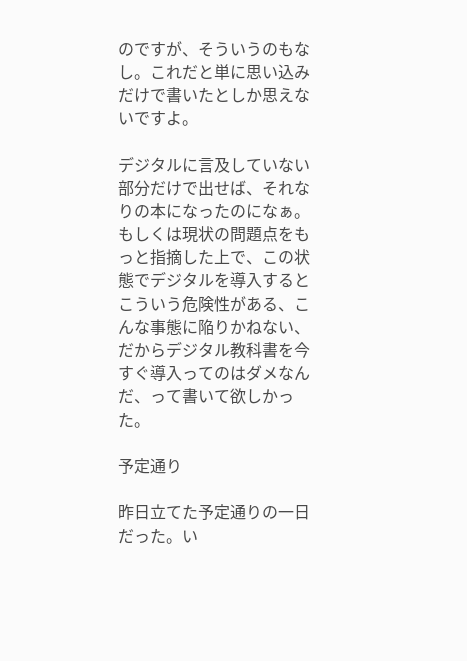のですが、そういうのもなし。これだと単に思い込みだけで書いたとしか思えないですよ。

デジタルに言及していない部分だけで出せば、それなりの本になったのになぁ。もしくは現状の問題点をもっと指摘した上で、この状態でデジタルを導入するとこういう危険性がある、こんな事態に陥りかねない、だからデジタル教科書を今すぐ導入ってのはダメなんだ、って書いて欲しかった。

予定通り

昨日立てた予定通りの一日だった。い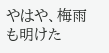やはや、梅雨も明けた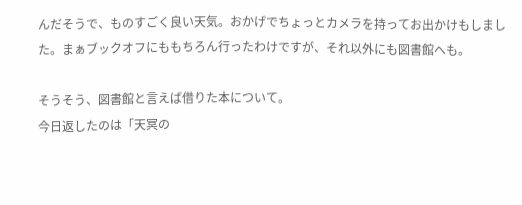んだそうで、ものすごく良い天気。おかげでちょっとカメラを持ってお出かけもしました。まぁブックオフにももちろん行ったわけですが、それ以外にも図書館へも。

そうそう、図書館と言えば借りた本について。
今日返したのは「天冥の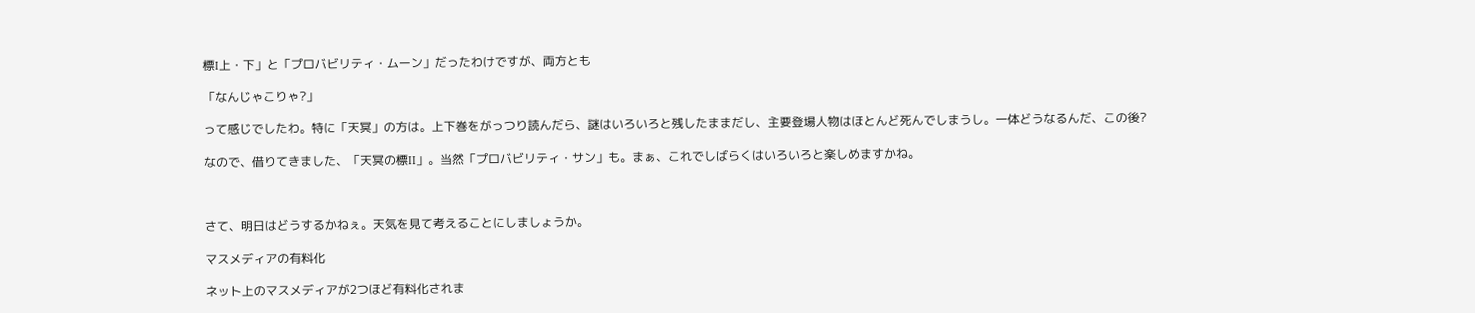標I上・下」と「プロバビリティ・ムーン」だったわけですが、両方とも

「なんじゃこりゃ?」

って感じでしたわ。特に「天冥」の方は。上下巻をがっつり読んだら、謎はいろいろと残したままだし、主要登場人物はほとんど死んでしまうし。一体どうなるんだ、この後?

なので、借りてきました、「天冥の標II」。当然「プロバビリティ・サン」も。まぁ、これでしばらくはいろいろと楽しめますかね。



さて、明日はどうするかねぇ。天気を見て考えることにしましょうか。

マスメディアの有料化

ネット上のマスメディアが2つほど有料化されま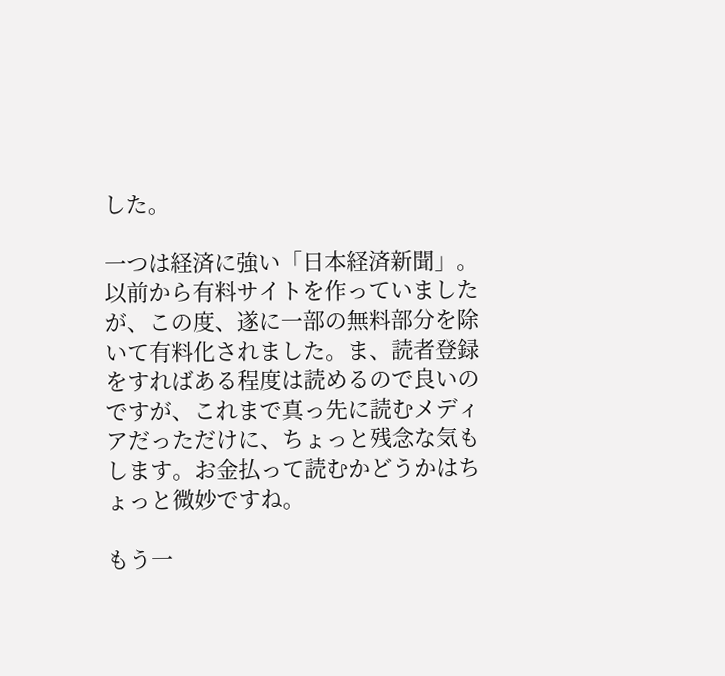した。

一つは経済に強い「日本経済新聞」。以前から有料サイトを作っていましたが、この度、遂に一部の無料部分を除いて有料化されました。ま、読者登録をすればある程度は読めるので良いのですが、これまで真っ先に読むメディアだっただけに、ちょっと残念な気もします。お金払って読むかどうかはちょっと微妙ですね。

もう一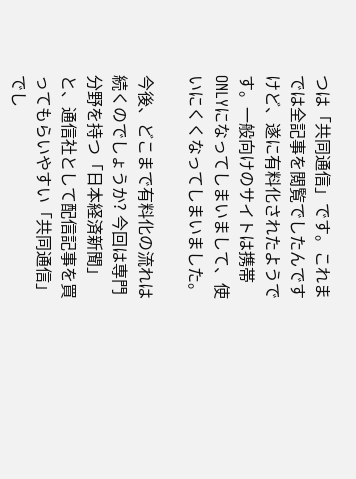つは「共同通信」です。これまでは全記事を閲覧でしたんですけど、遂に有料化されたようです。一般向けのサイトは携帯ONLYになってしまいまして、使いにくくなってしまいました。

今後、どこまで有料化の流れは続くのでしょうか? 今回は専門分野を持つ「日本経済新聞」と、通信社として配信記事を買ってもらいやすい「共同通信」でし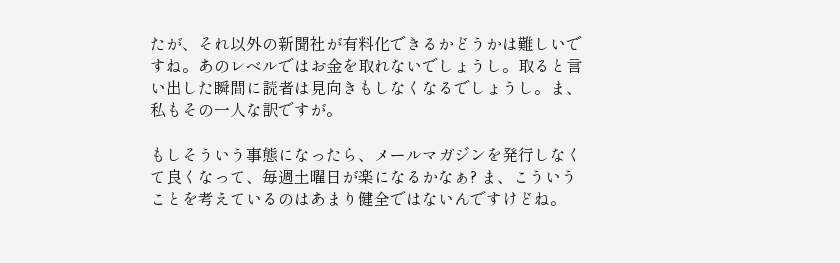たが、それ以外の新聞社が有料化できるかどうかは難しいですね。あのレベルではお金を取れないでしょうし。取ると言い出した瞬間に読者は見向きもしなくなるでしょうし。ま、私もその一人な訳ですが。

もしそういう事態になったら、メールマガジンを発行しなくて良くなって、毎週土曜日が楽になるかなぁ? ま、こういうことを考えているのはあまり健全ではないんですけどね。